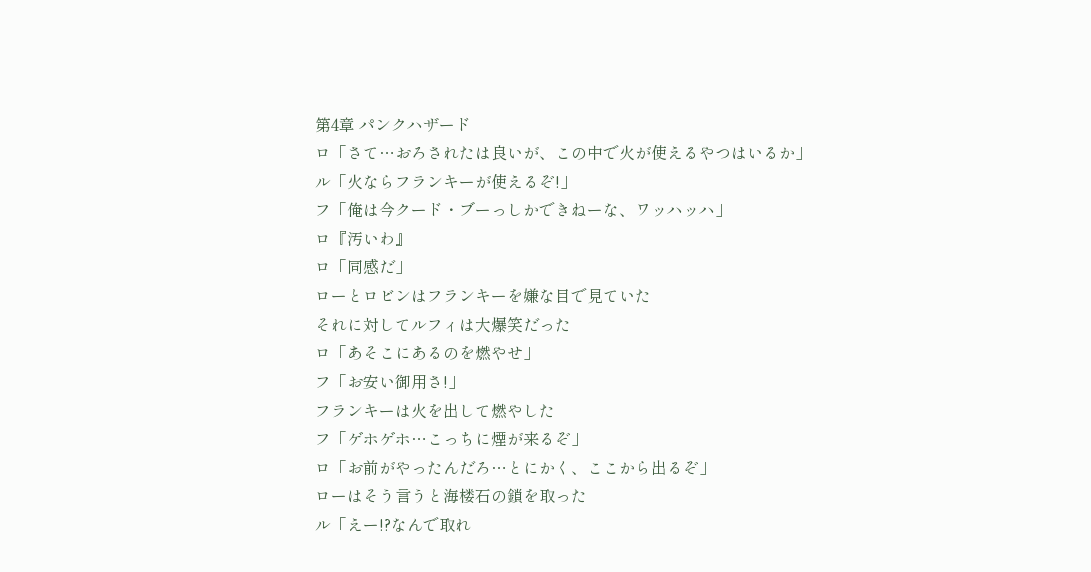第4章 パンクハザード
ロ「さて…おろされたは良いが、この中で火が使えるやつはいるか」
ル「火ならフランキーが使えるぞ!」
フ「俺は今クード・ブーっしかできねーな、ワッハッハ」
ロ『汚いわ』
ロ「同感だ」
ローとロビンはフランキーを嫌な目で見ていた
それに対してルフィは大爆笑だった
ロ「あそこにあるのを燃やせ」
フ「お安い御用さ!」
フランキーは火を出して燃やした
フ「ゲホゲホ…こっちに煙が来るぞ」
ロ「お前がやったんだろ…とにかく、ここから出るぞ」
ローはそう言うと海楼石の鎖を取った
ル「えー!?なんで取れ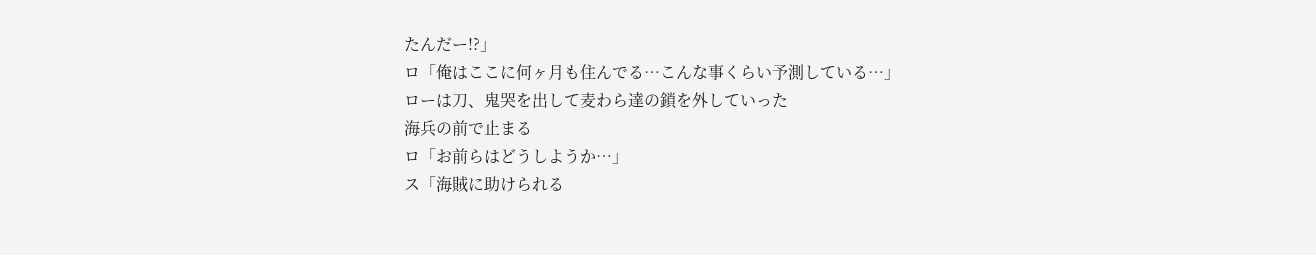たんだー!?」
ロ「俺はここに何ヶ月も住んでる…こんな事くらい予測している…」
ローは刀、鬼哭を出して麦わら達の鎖を外していった
海兵の前で止まる
ロ「お前らはどうしようか…」
ス「海賊に助けられる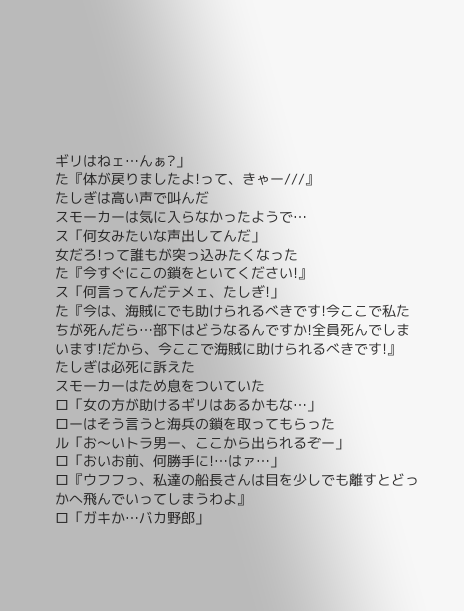ギリはねェ…んぁ?」
た『体が戻りましたよ!って、きゃー///』
たしぎは高い声で叫んだ
スモーカーは気に入らなかったようで…
ス「何女みたいな声出してんだ」
女だろ!って誰もが突っ込みたくなった
た『今すぐにこの鎖をといてください!』
ス「何言ってんだテメェ、たしぎ!」
た『今は、海賊にでも助けられるべきです!今ここで私たちが死んだら…部下はどうなるんですか!全員死んでしまいます!だから、今ここで海賊に助けられるべきです!』
たしぎは必死に訴えた
スモーカーはため息をついていた
ロ「女の方が助けるギリはあるかもな…」
ローはそう言うと海兵の鎖を取ってもらった
ル「お〜いトラ男ー、ここから出られるぞー」
ロ「おいお前、何勝手に!…はァ…」
ロ『ウフフっ、私達の船長さんは目を少しでも離すとどっかへ飛んでいってしまうわよ』
ロ「ガキか…バカ野郎」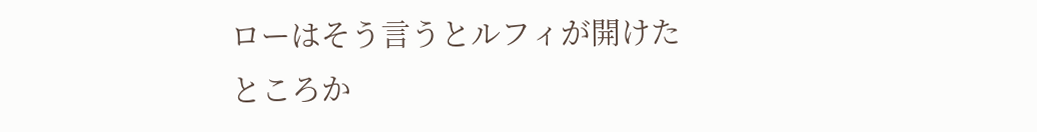ローはそう言うとルフィが開けたところか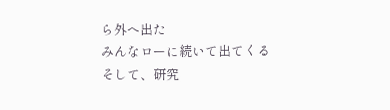ら外へ出た
みんなローに続いて出てくる
そして、研究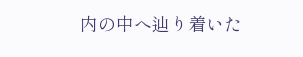内の中へ辿り着いた